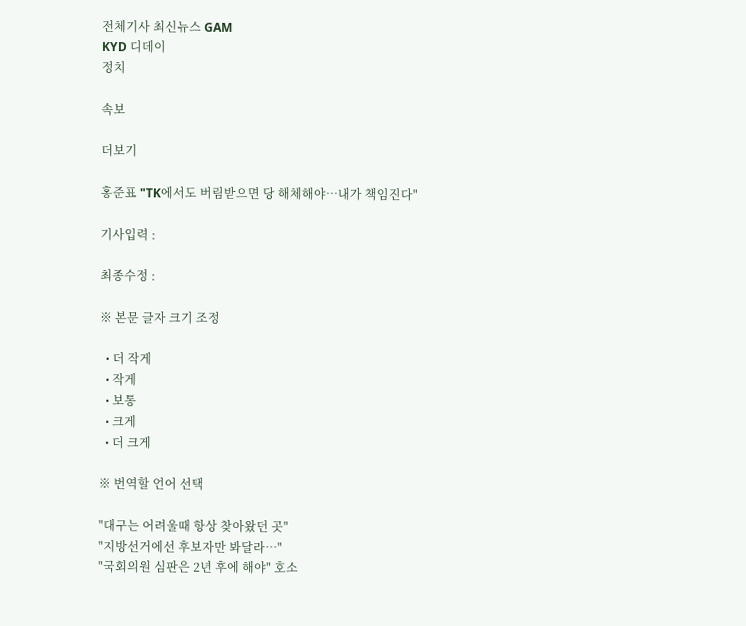전체기사 최신뉴스 GAM
KYD 디데이
정치

속보

더보기

홍준표 "TK에서도 버림받으면 당 해체해야…내가 책임진다"

기사입력 :

최종수정 :

※ 본문 글자 크기 조정

  • 더 작게
  • 작게
  • 보통
  • 크게
  • 더 크게

※ 번역할 언어 선택

"대구는 어려울때 항상 찾아왔던 곳"
"지방선거에선 후보자만 봐달라…"
"국회의원 심판은 2년 후에 해야" 호소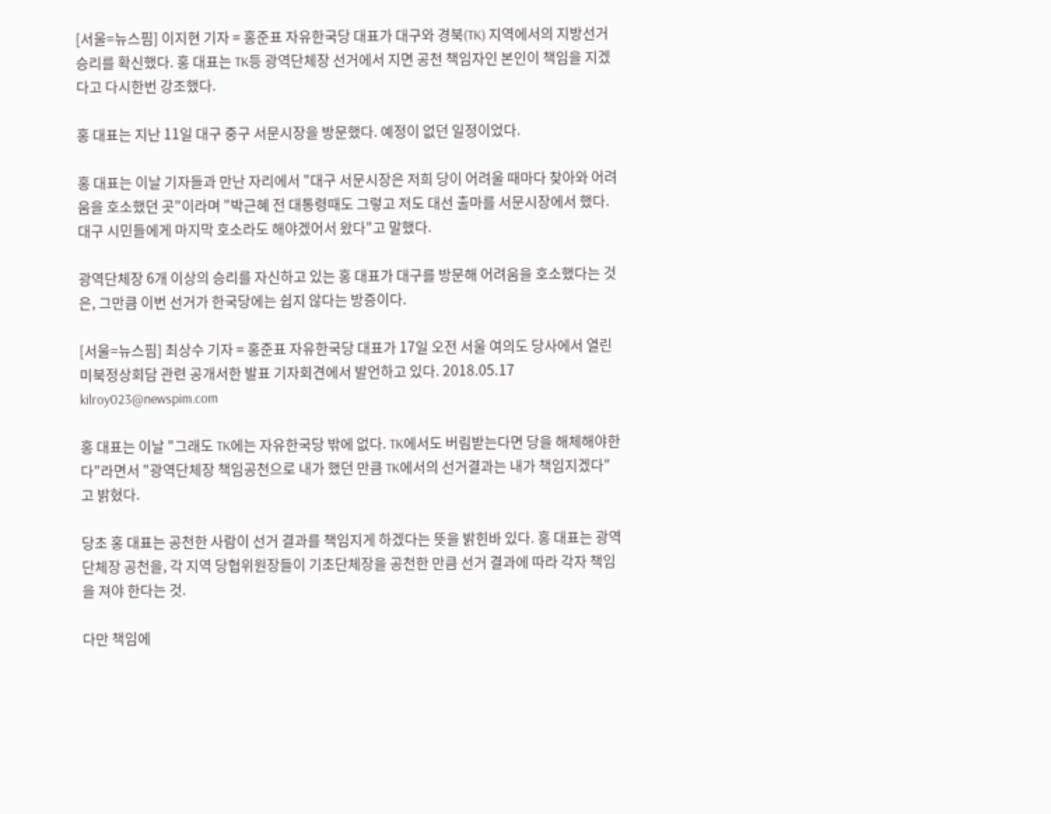[서울=뉴스핌] 이지현 기자 = 홍준표 자유한국당 대표가 대구와 경북(TK) 지역에서의 지방선거 승리를 확신했다. 홍 대표는 TK등 광역단체장 선거에서 지면 공천 책임자인 본인이 책임을 지겠다고 다시한번 강조했다.

홍 대표는 지난 11일 대구 중구 서문시장을 방문했다. 예정이 없던 일정이었다.

홍 대표는 이날 기자들과 만난 자리에서 "대구 서문시장은 저희 당이 어려울 때마다 찾아와 어려움을 호소했던 곳"이라며 "박근혜 전 대통령때도 그렇고 저도 대선 출마를 서문시장에서 했다. 대구 시민들에게 마지막 호소라도 해야겠어서 왔다"고 말했다.

광역단체장 6개 이상의 승리를 자신하고 있는 홍 대표가 대구를 방문해 어려움을 호소했다는 것은, 그만큼 이번 선거가 한국당에는 쉽지 않다는 방증이다.

[서울=뉴스핌] 최상수 기자 = 홍준표 자유한국당 대표가 17일 오전 서울 여의도 당사에서 열린 미북정상회담 관련 공개서한 발표 기자회견에서 발언하고 있다. 2018.05.17 kilroy023@newspim.com

홍 대표는 이날 "그래도 TK에는 자유한국당 밖에 없다. TK에서도 버림받는다면 당을 해체해야한다"라면서 "광역단체장 책임공천으로 내가 했던 만큼 TK에서의 선거결과는 내가 책임지겠다"고 밝혔다.

당초 홍 대표는 공천한 사람이 선거 결과를 책임지게 하겠다는 뜻을 밝힌바 있다. 홍 대표는 광역단체장 공천을, 각 지역 당협위원장들이 기초단체장을 공천한 만큼 선거 결과에 따라 각자 책임을 져야 한다는 것.

다만 책임에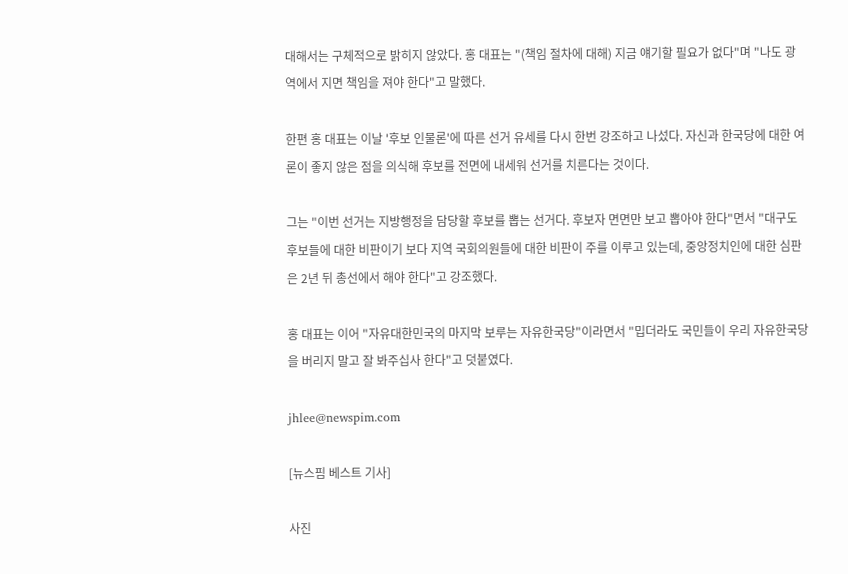대해서는 구체적으로 밝히지 않았다. 홍 대표는 "(책임 절차에 대해) 지금 얘기할 필요가 없다"며 "나도 광역에서 지면 책임을 져야 한다"고 말했다.

한편 홍 대표는 이날 '후보 인물론'에 따른 선거 유세를 다시 한번 강조하고 나섰다. 자신과 한국당에 대한 여론이 좋지 않은 점을 의식해 후보를 전면에 내세워 선거를 치른다는 것이다.

그는 "이번 선거는 지방행정을 담당할 후보를 뽑는 선거다. 후보자 면면만 보고 뽑아야 한다"면서 "대구도 후보들에 대한 비판이기 보다 지역 국회의원들에 대한 비판이 주를 이루고 있는데, 중앙정치인에 대한 심판은 2년 뒤 총선에서 해야 한다"고 강조했다.

홍 대표는 이어 "자유대한민국의 마지막 보루는 자유한국당"이라면서 "밉더라도 국민들이 우리 자유한국당을 버리지 말고 잘 봐주십사 한다"고 덧붙였다.

jhlee@newspim.com

[뉴스핌 베스트 기사]

사진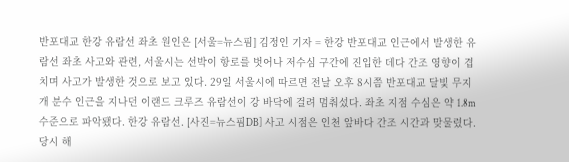반포대교 한강 유람선 좌초 원인은 [서울=뉴스핌] 김정인 기자 = 한강 반포대교 인근에서 발생한 유람선 좌초 사고와 관련, 서울시는 선박이 항로를 벗어나 저수심 구간에 진입한 데다 간조 영향이 겹치며 사고가 발생한 것으로 보고 있다. 29일 서울시에 따르면 전날 오후 8시쯤 반포대교 달빛 무지개 분수 인근을 지나던 이랜드 크루즈 유람선이 강 바닥에 걸려 멈춰섰다. 좌초 지점 수심은 약 1.8m 수준으로 파악됐다. 한강 유람선. [사진=뉴스핌DB] 사고 시점은 인천 앞바다 간조 시간과 맞물렸다. 당시 해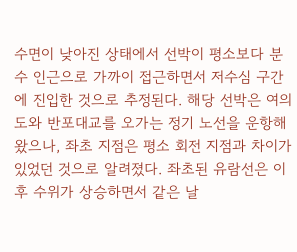수면이 낮아진 상태에서 선박이 평소보다 분수 인근으로 가까이 접근하면서 저수심 구간에 진입한 것으로 추정된다. 해당 선박은 여의도와 반포대교를 오가는 정기 노선을 운항해왔으나, 좌초 지점은 평소 회전 지점과 차이가 있었던 것으로 알려졌다. 좌초된 유람선은 이후 수위가 상승하면서 같은 날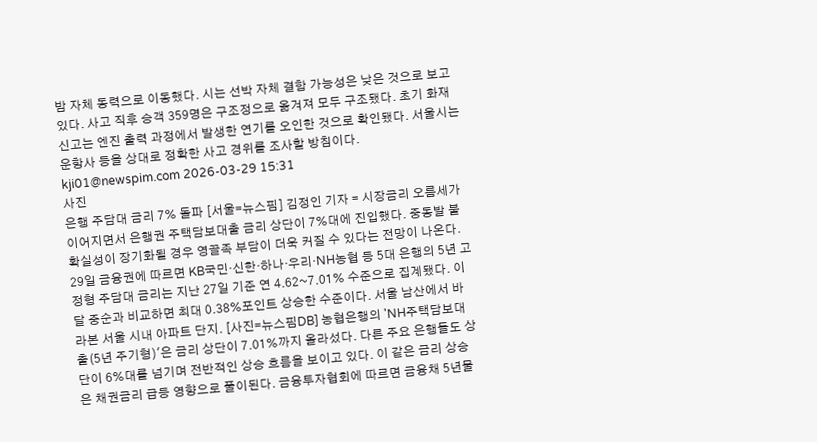밤 자체 동력으로 이동했다. 시는 선박 자체 결함 가능성은 낮은 것으로 보고 있다. 사고 직후 승객 359명은 구조정으로 옮겨져 모두 구조됐다. 초기 화재 신고는 엔진 출력 과정에서 발생한 연기를 오인한 것으로 확인됐다. 서울시는 운항사 등을 상대로 정확한 사고 경위를 조사할 방침이다. kji01@newspim.com 2026-03-29 15:31
사진
은행 주담대 금리 7% 돌파 [서울=뉴스핌] 김정인 기자 = 시장금리 오름세가 이어지면서 은행권 주택담보대출 금리 상단이 7%대에 진입했다. 중동발 불확실성이 장기화될 경우 영끌족 부담이 더욱 커질 수 있다는 전망이 나온다. 29일 금융권에 따르면 KB국민·신한·하나·우리·NH농협 등 5대 은행의 5년 고정형 주담대 금리는 지난 27일 기준 연 4.62~7.01% 수준으로 집계됐다. 이달 중순과 비교하면 최대 0.38%포인트 상승한 수준이다. 서울 남산에서 바라본 서울 시내 아파트 단지. [사진=뉴스핌DB] 농협은행의 'NH주택담보대출(5년 주기형)'은 금리 상단이 7.01%까지 올라섰다. 다른 주요 은행들도 상단이 6%대를 넘기며 전반적인 상승 흐름을 보이고 있다. 이 같은 금리 상승은 채권금리 급등 영향으로 풀이된다. 금융투자협회에 따르면 금융채 5년물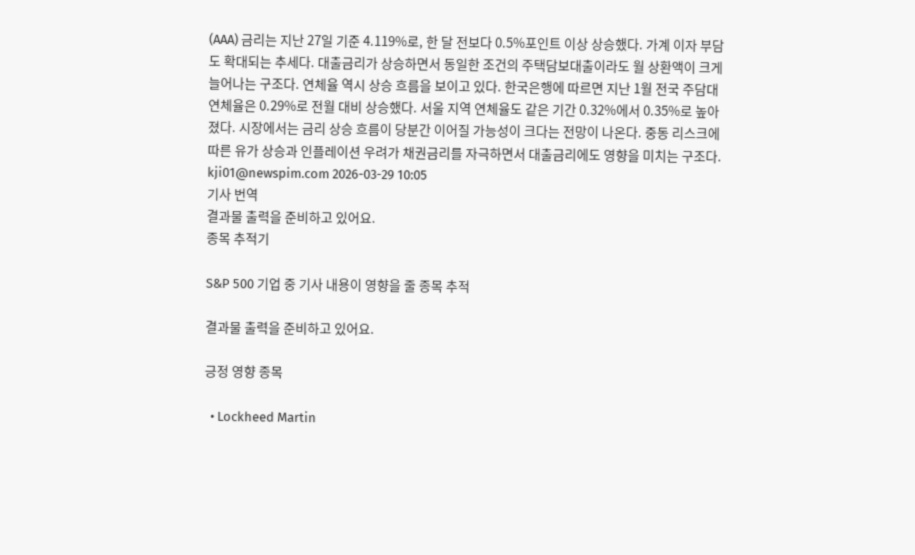(AAA) 금리는 지난 27일 기준 4.119%로, 한 달 전보다 0.5%포인트 이상 상승했다. 가계 이자 부담도 확대되는 추세다. 대출금리가 상승하면서 동일한 조건의 주택담보대출이라도 월 상환액이 크게 늘어나는 구조다. 연체율 역시 상승 흐름을 보이고 있다. 한국은행에 따르면 지난 1월 전국 주담대 연체율은 0.29%로 전월 대비 상승했다. 서울 지역 연체율도 같은 기간 0.32%에서 0.35%로 높아졌다. 시장에서는 금리 상승 흐름이 당분간 이어질 가능성이 크다는 전망이 나온다. 중동 리스크에 따른 유가 상승과 인플레이션 우려가 채권금리를 자극하면서 대출금리에도 영향을 미치는 구조다. kji01@newspim.com 2026-03-29 10:05
기사 번역
결과물 출력을 준비하고 있어요.
종목 추적기

S&P 500 기업 중 기사 내용이 영향을 줄 종목 추적

결과물 출력을 준비하고 있어요.

긍정 영향 종목

  • Lockheed Martin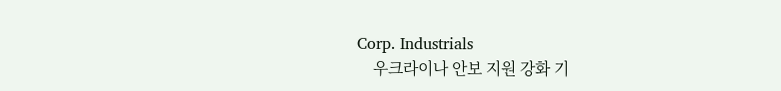Corp. Industrials
    우크라이나 안보 지원 강화 기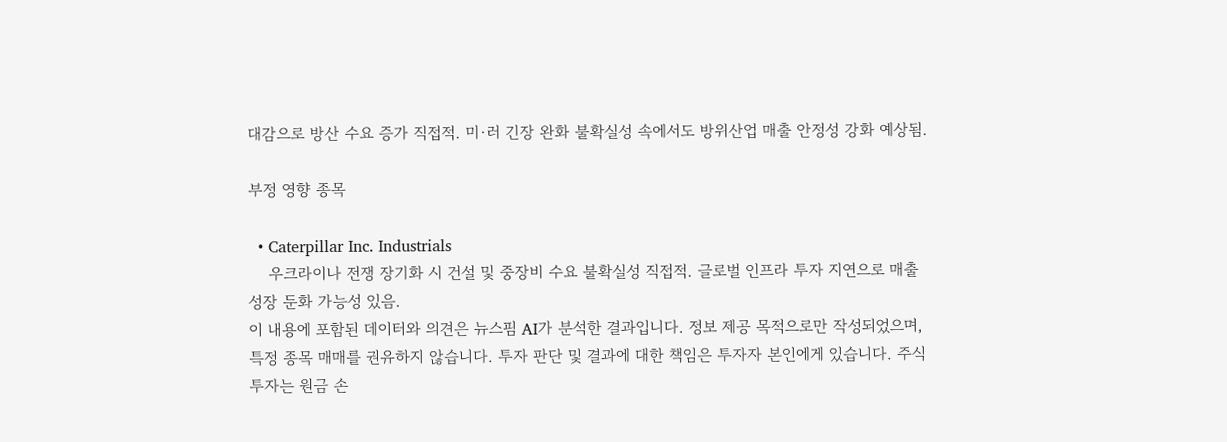대감으로 방산 수요 증가 직접적. 미·러 긴장 완화 불확실성 속에서도 방위산업 매출 안정성 강화 예상됨.

부정 영향 종목

  • Caterpillar Inc. Industrials
    우크라이나 전쟁 장기화 시 건설 및 중장비 수요 불확실성 직접적. 글로벌 인프라 투자 지연으로 매출 성장 둔화 가능성 있음.
이 내용에 포함된 데이터와 의견은 뉴스핌 AI가 분석한 결과입니다. 정보 제공 목적으로만 작성되었으며, 특정 종목 매매를 권유하지 않습니다. 투자 판단 및 결과에 대한 책임은 투자자 본인에게 있습니다. 주식 투자는 원금 손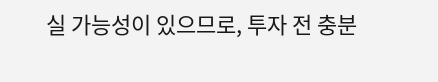실 가능성이 있으므로, 투자 전 충분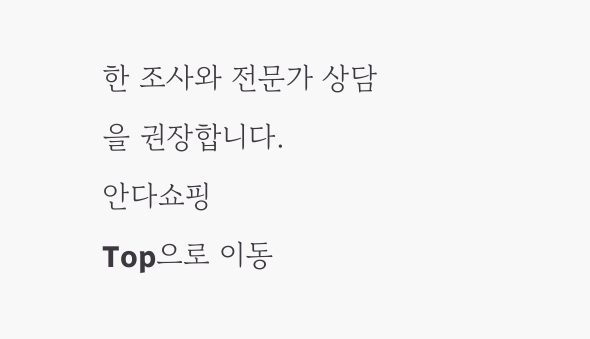한 조사와 전문가 상담을 권장합니다.
안다쇼핑
Top으로 이동